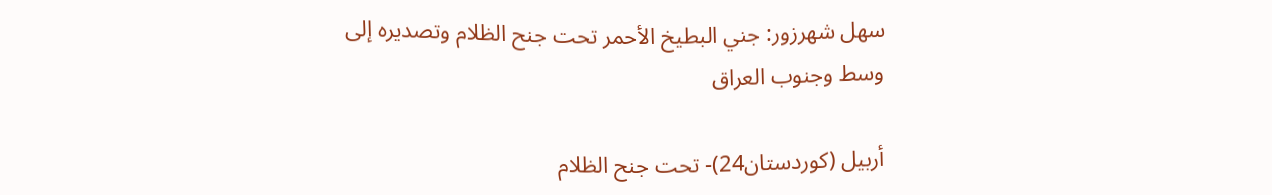سهل شهرزور: جني البطيخ الأحمر تحت جنح الظلام وتصديره إلى وسط وجنوب العراق

أربيل (كوردستان24)- تحت جنح الظلام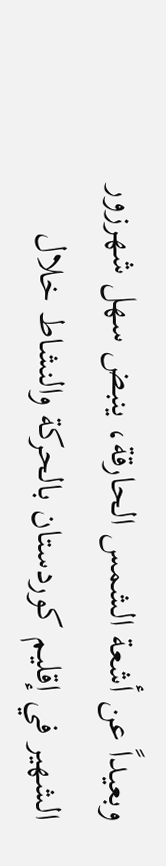وبعيداً عن أشعة الشمس الحارقة، ينبض سهل شهرزور الشهير في إقليم كوردستان بالحركة والنشاط خلال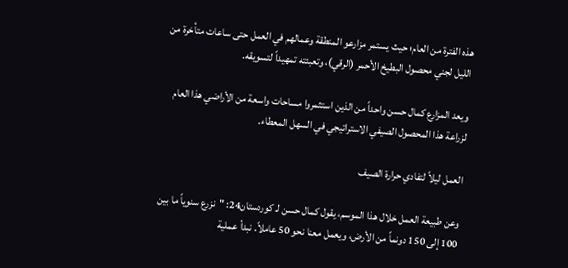هذه الفترة من العام؛ حيث يستمر مزارعو المنطقة وعمالهم في العمل حتى ساعات متأخرة من الليل لجني محصول البطيخ الأحمر (الرقي)، وتعبئته تمهيداً لتسويقه.

ويعد المزارع كمال حسن واحداً من الذين استثمروا مساحات واسعة من الأراضي هذا العام لزراعة هذا المحصول الصيفي الاستراتيجي في السهل المعطاء.

العمل ليلاً لتفادي حرارة الصيف

وعن طبيعة العمل خلال هذا الموسم، يقول كمال حسن لـ كوردستان24: "نزرع سنوياً ما بين 100 إلى 150 دونماً من الأرض، ويعمل معنا نحو 50 عاملاً. نبدأ عملية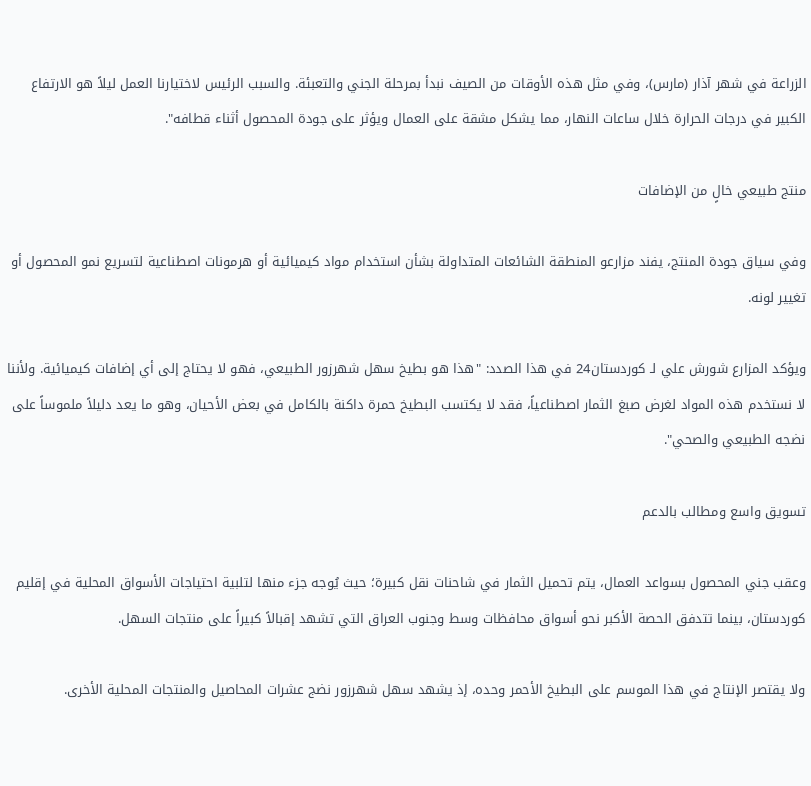الزراعة في شهر آذار (مارس)، وفي مثل هذه الأوقات من الصيف نبدأ بمرحلة الجني والتعبئة. والسبب الرئيس لاختيارنا العمل ليلاً هو الارتفاع الكبير في درجات الحرارة خلال ساعات النهار، مما يشكل مشقة على العمال ويؤثر على جودة المحصول أثناء قطافه".

منتج طبيعي خالٍ من الإضافات

وفي سياق جودة المنتج، يفند مزارعو المنطقة الشائعات المتداولة بشأن استخدام مواد كيميائية أو هرمونات اصطناعية لتسريع نمو المحصول أو تغيير لونه.

ويؤكد المزارع شورش علي لـ كوردستان24 في هذا الصدد: "هذا هو بطيخ سهل شهرزور الطبيعي، فهو لا يحتاج إلى أي إضافات كيميائية. ولأننا لا نستخدم هذه المواد لغرض صبغ الثمار اصطناعياً، فقد لا يكتسب البطيخ حمرة داكنة بالكامل في بعض الأحيان، وهو ما يعد دليلاً ملموساً على نضجه الطبيعي والصحي".

تسويق واسع ومطالب بالدعم

وعقب جني المحصول بسواعد العمال، يتم تحميل الثمار في شاحنات نقل كبيرة؛ حيث يُوجه جزء منها لتلبية احتياجات الأسواق المحلية في إقليم كوردستان، بينما تتدفق الحصة الأكبر نحو أسواق محافظات وسط وجنوب العراق التي تشهد إقبالاً كبيراً على منتجات السهل.

ولا يقتصر الإنتاج في هذا الموسم على البطيخ الأحمر وحده، إذ يشهد سهل شهرزور نضج عشرات المحاصيل والمنتجات المحلية الأخرى.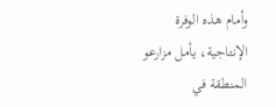وأمام هذه الوفرة الإنتاجية، يأمل مزارعو المنطقة في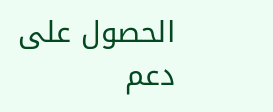الحصول على دعم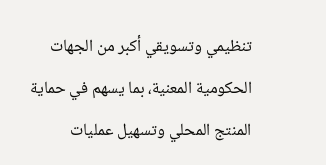تنظيمي وتسويقي أكبر من الجهات الحكومية المعنية، بما يسهم في حماية المنتج المحلي وتسهيل عمليات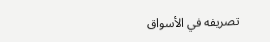تصريفه في الأسواق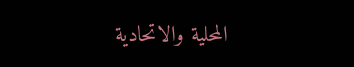المحلية والاتحادية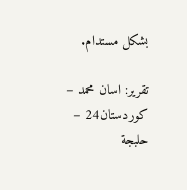بشكل مستدام.

تقرير: اسان محمد – كوردستان24 – حلبجة